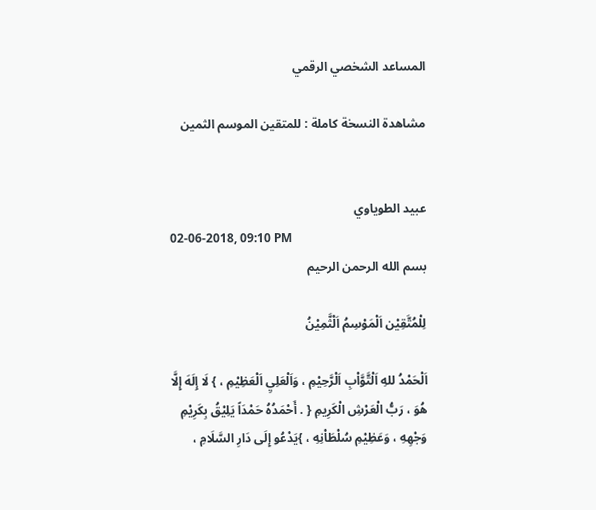المساعد الشخصي الرقمي

مشاهدة النسخة كاملة : للمتقين الموسم الثمين


عبيد الطوياوي
02-06-2018, 09:10 PM
بسم الله الرحمن الرحيم

لِلْمُتَّقِيْن اَلْمَوْسِمُ اَلْثَّمِيْنُ

اَلْحَمْدُ للهِ اَلْتَّوَّاْبِ اَلْرَّحِيْمِ ، وَاَلْعَلِيِ اَلْعَظِيْمِ ، } لَا إِلَهَ إِلَّا هُوَ ، رَبُّ الْعَرْشِ الْكَرِيمِ { . أَحْمَدُهُ حَمْدَاً يَلِيْقُ بِكَرِيْمِ وَجْهِهِ ، وَعَظِيْمِ سُلْطَاْنِهِ ، }يَدْعُو إِلَى دَارِ السَّلَامِ ،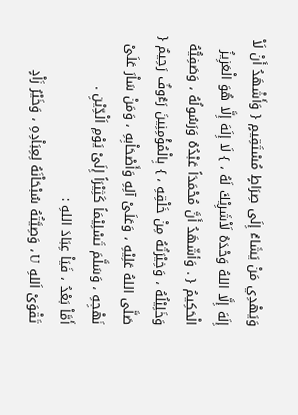وَيَهْدِي مَنْ يَشَاءُ إِلَى صِرَاطٍ مُسْتَقِيمٍ { وَأَشْهَدُ أَنْ لَاْ إِلَهَ إِلَّا اللهُ وَحْدَهُ لَاْشَرِيْكَ لَهُ ، } لَا إِلَهَ إِلَّا هُوَ الْعَزِيزُ الْحَكِيمُ { . وَأشّهَدُ أَنَّ مُحْمَدَاً عَبْدُهُ وَرَسُولُهُ ، وَصَفِيُّهُ وَخَلِيْلُهُ ، وَخِيْرَتُهُ مِنْ خَلْقِهِ ، } بِالْمُؤْمِنِينَ رَءُوفٌ رَحِيمٌ { صَلَّى اللهُ عَلِيْهِ ، وَعَلَىْ آلِهِ وَأَصْحَاْبِهِ ، وَمَنْ سَاْرَ عَلَىْ نَهْجِهِ ، وَسَلَّمَ تَسْلِيْمَاً كَثِيْرَاً إِلَىْ يَوْمِ اَلْدِّيْنِ .
أَمَّاْ بَعْدُ ، فَيَاْ عِبَادَ اللهِ :
تَقْوَىْ اَللهِ U ، وَصِيَّتُهُ سُبْحَاْنَهُ لِعِبَاْدِهِ ، وَخَيْرُ زَاْدٍ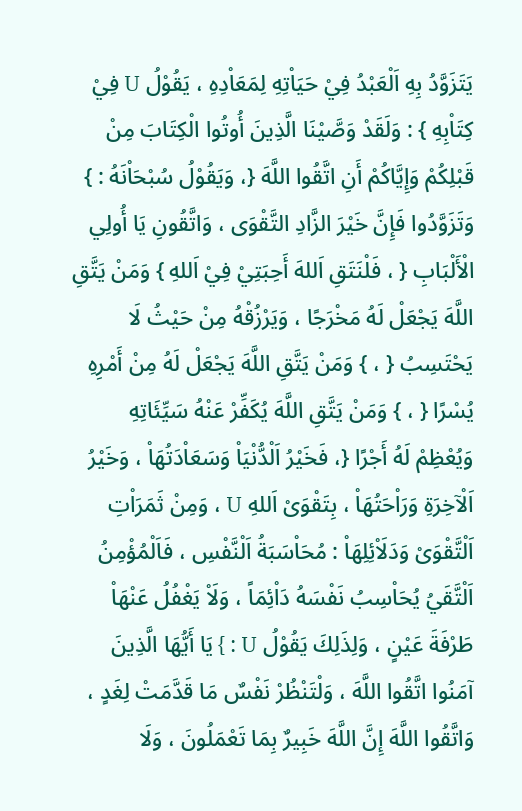يَتَزَوَّدُ بِهِ اَلْعَبْدُ فِيْ حَيَاْتِهِ لِمَعَاْدِهِ ، يَقُوْلُ U فِيْ كِتَاْبِهِ } : وَلَقَدْ وَصَّيْنَا الَّذِينَ أُوتُوا الْكِتَابَ مِنْ قَبْلِكُمْ وَإِيَّاكُمْ أَنِ اتَّقُوا اللَّهَ {، وَيَقُوْلُ سُبْحَاْنَهُ : } وَتَزَوَّدُوا فَإِنَّ خَيْرَ الزَّادِ التَّقْوَى ، وَاتَّقُونِ يَا أُولِي الْأَلْبَابِ { ، فَلْنَتَقِ اَللهَ أَحِبَتِيْ فِيْ اَللهِ } وَمَنْ يَتَّقِ اللَّهَ يَجْعَلْ لَهُ مَخْرَجًا ، وَيَرْزُقْهُ مِنْ حَيْثُ لَا يَحْتَسِبُ { ، } وَمَنْ يَتَّقِ اللَّهَ يَجْعَلْ لَهُ مِنْ أَمْرِهِ يُسْرًا { ، } وَمَنْ يَتَّقِ اللَّهَ يُكَفِّرْ عَنْهُ سَيِّئَاتِهِ وَيُعْظِمْ لَهُ أَجْرًا {، فَخَيْرُ اَلْدُّنْيَاْ وَسَعَاْدَتُهَاْ ، وَخَيْرُ اَلْآخِرَةِ وَرَاْحَتُهَاْ ، بِتَقْوَىْ اَللهِ U ، وَمِنْ ثَمَرَاْتِ اَلْتَّقْوَىْ وَدَلَاْئِلِهَاْ : مُحَاْسَبَةُ اَلْنَّفْسِ ، فَاَلْمُؤْمِنُ اَلْتَّقَيُ يُحَاْسِبُ نَفْسَهُ دَاْئِمَاً ، وَلَاْ يَغْفُلُ عَنْهَاْ طَرْفَةَ عَيْنٍ ، وَلِذَلِكَ يَقُوْلُ U : } يَا أَيُّهَا الَّذِينَ آمَنُوا اتَّقُوا اللَّهَ ، وَلْتَنْظُرْ نَفْسٌ مَا قَدَّمَتْ لِغَدٍ ، وَاتَّقُوا اللَّهَ إِنَّ اللَّهَ خَبِيرٌ بِمَا تَعْمَلُونَ ، وَلَا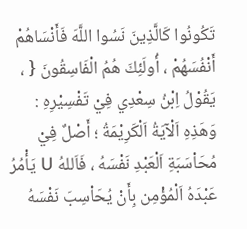تَكُونُوا كَالَّذِينَ نَسُوا اللَّهَ فَأَنْسَاهُمْ أَنْفُسَهُمْ ، أُولَئِكَ هُمُ الْفَاسِقُونَ { ، يَقُوْلُ اِبْنُ سِعْدِي فِيْ تَفْسِيْرِهِ : وَهَذِهِ اَلْآيَةُ اَلْكَرِيْمَةُ ؛ أَصْلٌ فِيْ مُحَاْسَبَةِ اَلْعَبْدِ نَفْسَهُ ، فَاَللهُ U يَأْمُرُ عَبْدَهُ اَلْمُؤْمِن بِأَنْ يُحَاْسِبَ نَفْسَهُ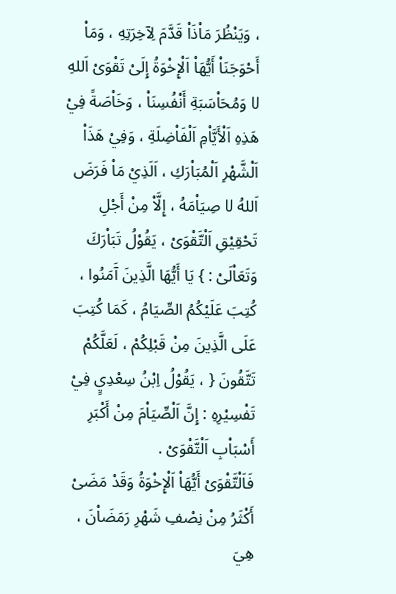، وَيَنْظُرَ مَاْذَاْ قَدَّمَ لِآخِرَتِهِ ، وَمَاْ أَحْوَجَنَاْ أَيُّهَاْ اَلْإِخْوَةُ إِلَىْ تَقْوَىْ اَللهِ U وَمُحَاْسَبَةِ أَنْفُسِنَاْ ، وَخَاْصَةً فِيْ هَذِهِ اَلْأَيَّاْمِ اَلْفَاْضِلَةِ ، وَفِيْ هَذَاْ اَلْشَّهْرِ اَلْمُبَاْرَكِ ، اَلَذِيْ مَاْ فَرَضَ اَللهُ U صِيَاْمَهُ ، إِلَّاْ مِنْ أَجْلِ تَحْقِيْقِ اَلْتَّقْوَىْ ، يَقُوْلُ تَبَاْرَكَ وَتَعَاْلَىْ : } يَا أَيُّهَا الَّذِينَ آَمَنُوا ، كُتِبَ عَلَيْكُمُ الصِّيَامُ ، كَمَا كُتِبَ عَلَى الَّذِينَ مِنْ قَبْلِكُمْ ، لَعَلَّكُمْ تَتَّقُونَ { ، يَقُوْلُ اِبْنُ سِعْدِيٍ فِيْ تَفْسِيْرِهِ : إِنَّ اَلْصِّيَاْمَ مِنْ أَكْبَرِ أَسْبَاْبِ اَلْتَّقْوَىْ .
فَاَلْتَّقْوَىْ أَيُّهَاْ اَلْإِخْوَةُ وَقَدْ مَضَىْ أَكْثَرُ مِنْ نِصْفِ شَهْرِ رَمَضَاْنَ ، هِيَ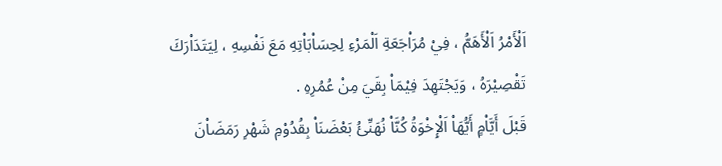اَلْأَمْرُ اَلْأَهَمُّ ، فِيْ مُرَاْجَعَةِ اَلْمَرْءِ لِحِسَاْبَاْتِهِ مَعَ نَفْسِهِ ، لِيَتَدَاْرَكَ تَقْصِيْرَهُ ، وَيَجْتَهِدَ فِيْمَاْ بِقَيَ مِنْ عُمُرِهِ .
قَبْلَ أَيَّاْمٍ أَيُّهَاْ اَلْإِخْوَةُ كُنَّاْ نُهَنِّئُ بَعْضَنَاْ بِقُدُوْمِ شَهْرِ رَمَضَاْنَ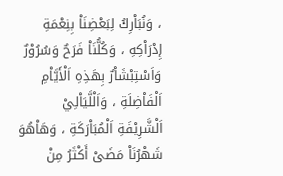، وَنُبَاْرِكُ لِبَعْضِنَاْ بِنِعْمَةِ إِدْرَاْكِهِ ، وَكُلُّنَاْ فَرَحٌ وَسُرُوْرٌ وَاَسْتِبْشَاْرٌ بِهَذِهِ اَلْأَيَّاْمِ اَلْفَاْضِلَةِ ، وَاَلْلَّيَاْلِيْ اَلْشَّرِيْفَةِ اَلْمُبَاْرَكَةِ ، وَهَاْهُوَ شَهْرُنَاْ مَضَىْ أَكْثَرُ مِنْ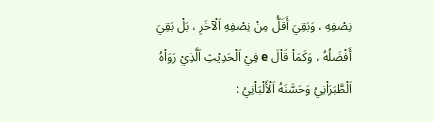نِصْفِهِ ، وَبَقِيَ أَقَلُّ مِنْ نِصْفِهِ اَلْآخَرِ ، بَلْ بَقِيَ أَفْضَلُهُ ، وَكَمَاْ قَاْلَ e فِيْ اَلْحَدِيْثِ اَلَّذِيْ رَوَاْهُ اَلْطَّبَرَاْنِيُ وَحَسَّنَهُ اَلْأَلْبَاْنِيُ :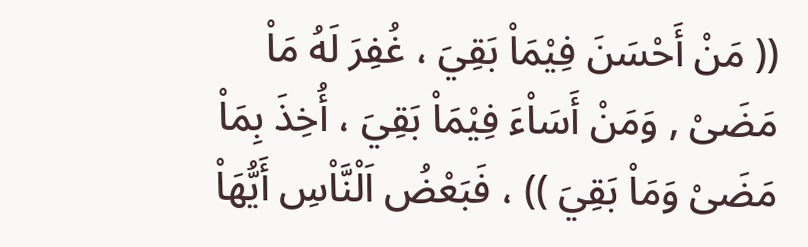(( مَنْ أَحْسَنَ فِيْمَاْ بَقِيَ ، غُفِرَ لَهُ مَاْ مَضَىْ , وَمَنْ أَسَاْءَ فِيْمَاْ بَقِيَ ، أُخِذَ بِمَاْ مَضَىْ وَمَاْ بَقِيَ )) ، فَبَعْضُ اَلْنَّاْسِ أَيُّهَاْ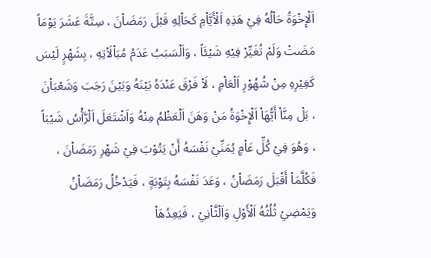اَلْإِخْوَةُ حَاْلُهُ فِيْ هَذِهِ اَلْأَيَّاْمِ كَحَاْلِهِ قَبْلَ رَمَضَاْنَ ، سِتَّةَ عَشَرَ يَوْمَاً مَضَتْ وَلَمْ تُغَيِّرْ فِيْهِ شَيْئَاً ، وَاَلْسَبَبُ عَدَمُ مُبَاْلَاْتِهِ ، بِشَهْرٍ لَيْسَ كَغِيْرِهِ مِنْ شُهُوْرِ اَلْعَاْمِ ، لَاْ فَرْقَ عَنْدَهُ بَيْنَهُ وَبَيْنَ رَجَبَ وَشَعْبَاْنَ ، بَلْ مِنَّاْ أَيُّهَاْ اَلْإِخْوَةُ مَنْ وَهَنَ اَلْعَظْمُ مِنْهُ وَاَشْتَعَلَ اَلْرَّأْسُ شَيْبَاً ، وَهُوَ فِيْ كُلِّ عَاْمٍ يُمَنِّيْ نَفْسَهُ أَنْ يَتُوْبَ فِيْ شَهْرِ رَمَضَاْنَ ، فَكُلَّمَاْ أَقْبَلَ رَمَضَاْنُ ، وَعَدَ نَفْسَهُ بِتَوْبَةٍ ، فَيَدْخُلُ رَمَضَاْنُ وَيَمْضِيْ ثُلُثُهُ اَلْأَوْلِ وَاَلْثَّاْنِيْ ، فَيَعِدُهَاْ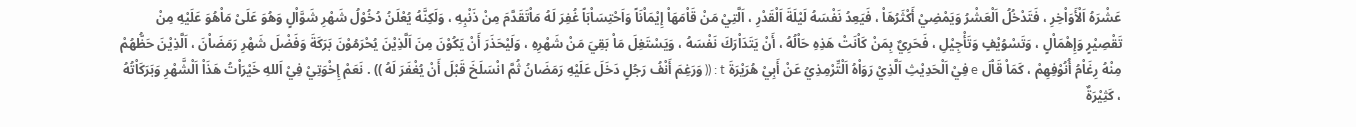عَشْرَهُ اَلْأَوَاْخِرِ ، فَتَدْخُلُ اَلْعَشْرُ وَيَمْضِيْ أَكْثَرُهَاْ ، فَيَعِدُ نَفْسَهُ لَيْلَةَ اَلْقَدْرِ ، اَلَّتِيْ مَنْ قَاْمَهَاْ إِيْمَاْنَاً وَاَحْتِسَاْبَاً غُفِرَ لَهُ مَاْتَقَدَّمَ مِنْ ذَنْبِهِ ، وَلَكِنَّهُ يُعْلَنُ دُخُوْلُ شَهْرِ شَوَّاْلٍ وَهُوَ عَلَىْ مَاْهُوَ عَلَيْهِ مِنْ تَقْصِيْرٍ وَإِهْمَاْلٍ ، وَتَسْوُيْفٍ وَتَأْجِيْلِ ، فَحَرِيٌ بِمَنْ كَاْنَتْ هَذِهِ حَاْلُهُ ، أَنْ يَتَدَاْرَكَ نَفْسَهُ ، وَيَسْتَغِلَ مَاْ بَقِيَ مَنْ شَهْرِهِ ، وَلَيْحَذَرَ أَنْ يَكُوْنَ مِنَ اَلَّذِيْنَ يُحْرَمُوْنَ بَرَكَةَ وَفَضْلَ شَهْرِ رَمَضَاْنَ ، اَلَّذِيْنَ حَظُّهُمْ مِنْهُ رِغَاْمُ أُنُوْفِهِمْ ، كَمَاْ قَاْلَ e فِيْ اَلْحَدِيْثِ اَلَّذِيْ رَوَاْهُ اَلْتِّرْمِذِيُ عَنْ أَبِيْ هُرَيْرَةَ t : (( وَرَغِمَ أَنْفُ رَجُلٍ دَخَلَ عَلَيْهِ رَمَضَانُ ثُمَّ انْسَلَخَ قَبْلَ أَنْ يُغْفَرَ لَهُ )) . نَعَمْ إِخْوَتِيْ فِيْ اَللهِ خَيْرَاْتُ هَذَاْ اَلْشَّهْرِ وَبَرَكَاْتُهُ ، كَثِيْرَةٌ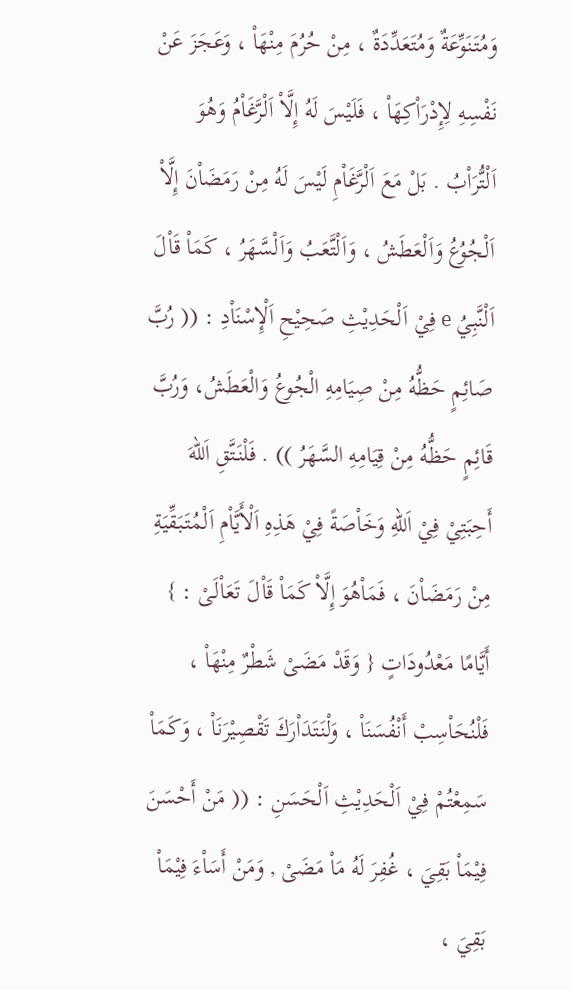وَمُتَنَوِّعَةٌ وَمُتَعَدِّدَةٌ ، مِنْ حُرُمَ مِنْهَاْ ، وَعَجَزَ عَنْ نَفْسِهِ لِإِدْرَاْكِهَاْ ، فَلَيْسَ لَهُ إِلَّاْ اَلْرَّغَاْمُ وَهُوَ اَلْتُّرَاْبُ . بَلْ مَعَ اَلْرَّغَاْمِ لَيْسَ لَهُ مِنْ رَمَضَاْنَ إِلَّاْ اَلْجُوُعُ وَاَلْعَطَشُ ، وَاَلْتَّعَبُ وَاَلْسَّهَرُ ، كَمَاْ قَاْلَ اَلْنَّبِيُ e فِيْ اَلْحَدِيْثِ صَحِيْحِ اَلْإِسْنَاْدِ : (( رُبَّ صَائِمٍ حَظُّهُ مِنْ صِيَامِهِ الْجُوعُ وَالْعَطَشُ، وَرُبَّ قَائِمٍ حَظُّهُ مِنْ قِيَامِهِ السَّهَرُ )) . فَلْنَتَّقِ اَللهَ أَحِبَتِيْ فِيْ اَللهِ وَخَاْصَةً فِيْ هَذِهِ اَلْأَيَّاْمِ اَلْمُتَبَقِّيَةِ مِنْ رَمَضَاْنَ ، فَمَاْهُوَ إِلَّاْ كَمَاْ قَاْلَ تَعَاْلَىْ : } أَيَّامًا مَعْدُودَاتٍ { وَقَدْ مَضَىْ شَطْرٌ مِنْهَاْ ، فَلْنُحَاْسِبْ أَنْفُسَنَاْ ، وَلْنَتَدَاْرَكَ تَقْصِيْرَنَاْ ، وَكَمَاْ سَمِعْتُمْ فِيْ اَلْحَدِيْثِ اَلْحَسَنِ : (( مَنْ أَحْسَنَ فِيْمَاْ بَقِيَ ، غُفِرَ لَهُ مَاْ مَضَىْ , وَمَنْ أَسَاْءَ فِيْمَاْ بَقِيَ ،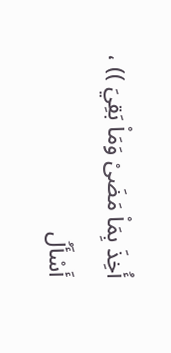أُخِذَ بِمَاْ مَضَىْ وَمَاْ بَقِيَ )) ، أَسْأَلُ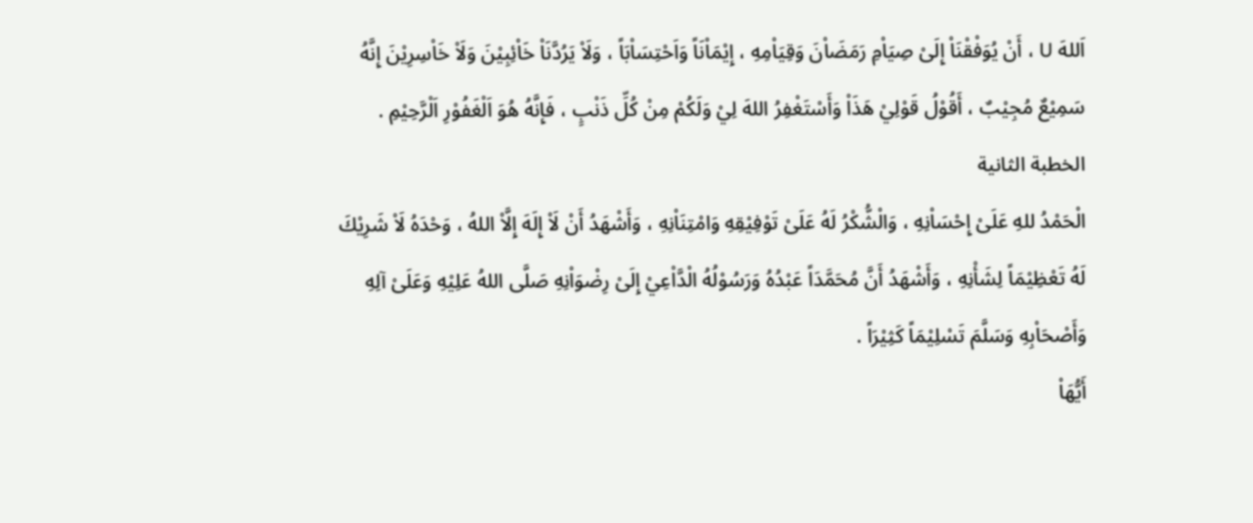اَللهَ U ، أَنْ يُوَفْقْنَاْ إِلَىْ صِيَاْمِ رَمَضَاْنَ وَقِيَاْمِهِ ، إِيْمَاْنَاً وَاَحْتِسَاْبَاً ، وَلَاْ يَرُدَّنَاْ خَاْئِبِيْنَ وَلَاْ خَاْسِرِيْنَ إِنَّهُ سَمِيْعٌ مُجِيْبٌ ، أَقُوْلُ قَوْلِيْ هَذَاْ وَأَسْتَغْفِرُ اللهَ لِيْ وَلَكُمْ مِنْ كُلِّ ذَنْبٍ ، فَإِنَّهُ هُوَ اَلْغَفُوْرِ اَلْرَّحِيْمِ .
الخطبة الثانية
الْحَمْدُ للهِ عَلَىْ إِحْسَاْنِهِ ، وَالْشُّكْرُ لَهُ عَلَىْ تَوْفِيْقِهِ وَامْتِنَاْنِهِ ، وَأَشْهَدُ أَنْ لَاْ إِلَهَ إِلَّاْ اللهُ ، وَحْدَهُ لَاْ شَرِيْكَ لَهُ تَعْظِيْمَاً لِشَأْنِهِ ، وَأَشْهَدُ أَنَّ مُحَمَّدَاً عَبْدُهُ وَرَسُوْلُهُ الْدَّاْعِيْ إِلَىْ رِضْوَاْنِهِ صَلَّى اللهُ عَلِيْهِ وَعَلَىْ آلِهِ وَأَصْحَاْبِهِ وَسَلَّمَ تَسْلِيْمَاً كَثِيْرَاً .
أَيُّهَاْ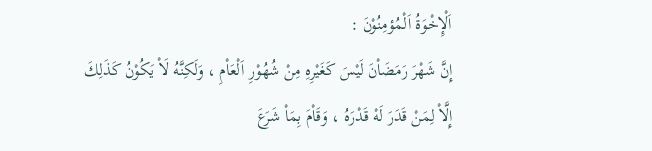اَلْإِخْوَةُ اَلْمُؤمِنُوْنَ :
إِنَّ شَهْرَ رَمَضَاْنَ لَيْسَ كَغَيْرِهِ مِنْ شُهُوْرِ اَلْعَاْمِ ، وَلَكِنَّهُ لَاْ يَكُوْنُ كَذَلِكَ إِلَّاْ لِمَنْ قَدَرَ لَهْ قَدْرَهُ ، وَقَاْمَ بِمَاْ شَرَعَ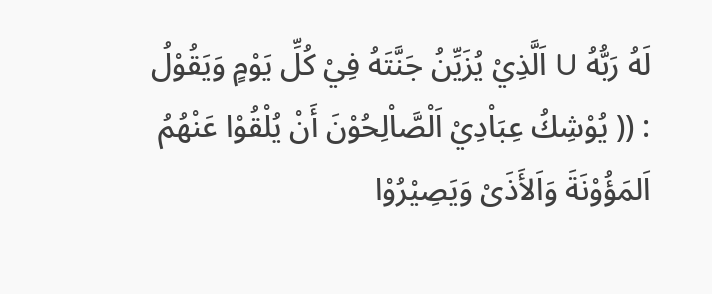لَهُ رَبُّهُ U اَلَّذِيْ يُزَيِّنُ جَنَّتَهُ فِيْ كُلِّ يَوْمٍ وَيَقُوْلُ : (( يُوْشِكُ عِبَاْدِيْ اَلْصَّاْلِحُوْنَ أَنْ يُلْقُوْا عَنْهُمُ اَلمَؤُوْنَةَ وَاَلأَذَىْ وَيَصِيْرُوْا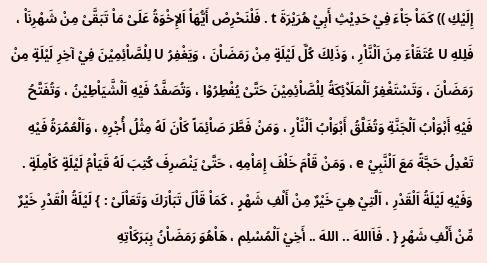إِلَيْكِ )) كَمَاْ جَاْءَ فِيْ حَدِيْثِ أَبِيْ هُرَيْرَةَ t . فَلْنَحْرِصْ أَيُّهَاْ اَلإِخْوَةُ عَلَىْ مَاْ تَبَقَّىْ مِنْ شَهْرِنَاْ ، فَلِلهِ U عُتَقَاْءَ مِنَ اَلْنَّاْرِ ، وَذَلِكَ كُلَّ لَيْلَةٍ مِنْ رَمَضَاْنَ ، وَيَغْفِرُ U لِلْصَّاْئِمِيْنَ فِيْ آخِرِ لَيْلَةٍ مِنْ رَمَضَاْنَ ، وَتَسْتَغْفِرُ اَلْمَلَاْئِكَةُ لِلْصَّاْئِمِيْنَ حَتَّىْ يُفْطِرُوْا ، وَتُصَفَّدُ فَيْهِ اَلْشَّيَاْطِيْنُ ، وَتُفَتَّحُ فَيْهِ أَبْوَاْبُ اَلْجَنَّةِ وَتُغَلَّقُ أَبْوَاْبُ اَلْنَّاْرِ ، وَمَنْ فَطَّرَ صَاْئِمَاً كَاْنَ لَهُ مِثْلُ أُجْرِهِ ، وَاَلْعُمُرَةُ فَيْهِ تَعْدِلُ حَجَّةً مَعَ اَلْنَّبِيْ e ، وَمَنْ قَاْمَ خَلْفَ إِمَاْمِهِ ، حَتَّىْ يَنْصَرِفَ كُتِبَ لَهُ قَيَاْمُ لَيْلَةٍ كَاْمِلَةٍ . وَفَيْهِ لَيْلَةُ اَلْقَدْرِ ، اَلَّتِيْ هِيَ خَيْرٌ مِنْ أَلْفِ شَهْرٍ ، كَمَاْ قَاْلَ تَبَاْرَكَ وَتَعَاْلَىْ : } لَيْلَةُ الْقَدْرِ خَيْرٌ مِّنْ أَلْفِ شَهْرٍ { . فَاَاللهَ .. اللهَ .. أَخِيْ اَلْمُسْلِم ، هَاْهُوَ رَمَضَاْنُ بِبَرَكَاْتِهِ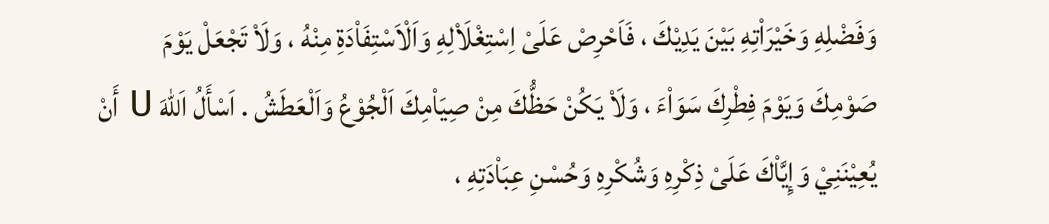وَفَضْلِهِ وَخَيْرَاْتِهِ بَيْنَ يَدِيْكَ ، فَاَحْرِصْ عَلَىْ اِسْتِغْلَاْلِهِ وَاَلْاَسْتِفَاْدَةِ مِنْهُ ، وَلَاْ تَجْعَلْ يَوْمَ صَوْمِكَ وَيَوْمَ فِطْرِكَ سَوَاْءَ ، وَلَاْ يَكُنْ حَظُّكَ مِنْ صِيَاْمِكَ اَلْجُوْعُ وَاَلْعَطَشُ . اَسْأَلُ اَللهَ U أَنْ يُعِيْنَنِيْ وَإِيَّاْكَ عَلَىْ ذِكْرِهِ وَشُكْرِهِ وَحُسْنِ عِبَاْدَتِهِ ،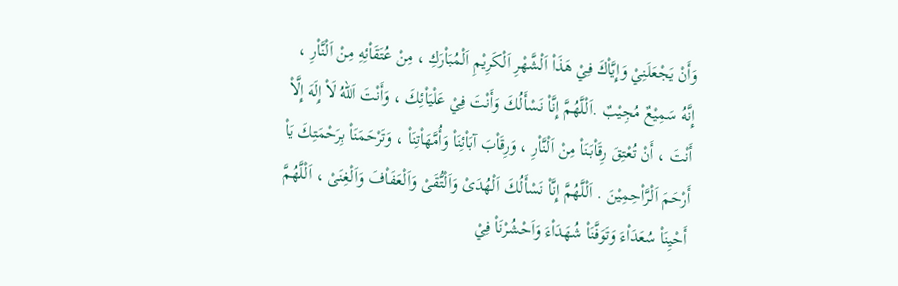وَأَنْ يَجْعَلَنِيْ وَإِيَّاْكَ فِيْ هَذَاْ اَلْشَّهْرِ اَلْكَرِيْمِ اَلْمُبَاْرَكِ ، مِنْ عُتَقَاْئِهِ مِنْ اَلْنَّاْرِ ، إِنَّهُ سَمِيْعٌ مُجِيْبٌ .اَلْلَّهُمَّ إِنَّاْ نَسْأَلُكَ وَأَنْتَ فِيْ عَلْيَاْئِكَ ، وَأَنْتَ اَللهُ لَاْ إِلَهَ إِلَّاْ أَنْتَ ، أَنْ تُعْتِقَ رِقَاْبَنَاْ مِنْ اَلْنَّاْرِ ، وَرِقَاْبَ آبَاْئِنَاْ وَأُمَّهَاْتِنَاْ ، وَتَرْحَمَنَاْ بِرَحْمَتِكَ يَاْ أَرْحَمَ اَلْرَّاْحِمِيْنَ . اَلْلَّهُمَّ إِنَّاْ نَسْأَلُكَ اَلْهُدَىْ وَاَلْتُّقَىْ وَاَلْعَفَاْفَ وَاَلْغِنَىْ ، اَلْلَّهُمَّ أَحْيِنَاْ سُعَدَاْءَ وَتَوَفَّنَاْ شُهَدَاْءَ وَاَحْشُرْنَاْ فِيْ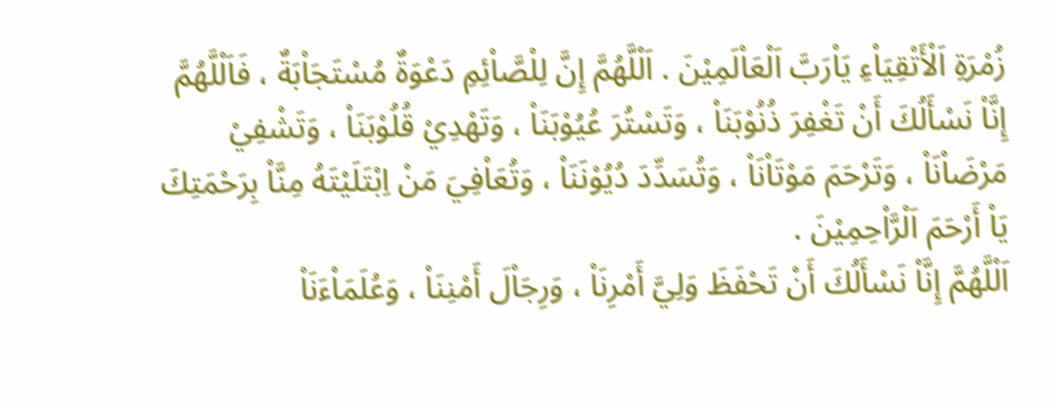زُمْرَةِ اَلْأَتْقِيَاْءِ يَاْرَبَّ اَلْعَاْلَمِيْنَ . اَلْلَّهُمَّ إِنَّ لِلْصَّاْئِمِ دَعْوَةٌ مُسْتَجَاْبَةٌ ، فَاَلْلَّهُمَّ إِنَّاْ نَسْأَلُكَ أَنْ تَغْفِرَ ذُنُوْبَنَاْ ، وَتَسْتُرَ عُيُوْبَنَاْ ، وَتَهْدِيْ قُلُوْبَنَاْ ، وَتَشْفِيْ مَرْضَاْنَاْ ، وَتَرْحَمَ مَوْتَاْنَاْ ، وَتُسَدِّدَ دُيُوْنَنَاْ ، وَتُعَاْفِيَ مَنْ اِبْتَلَيْتَهُ مِنَّاْ بِرَحْمَتِكَ يَاْ أَرْحَمَ اَلْرَّاْحِمِيْنَ .
اَلْلَّهُمَّ إِنَّاْ نَسْأَلُكَ أَنْ تَحْفَظَ وَلِيَّ أَمْرِنَاْ ، وَرِجَاْلَ أَمْنِنَاْ ، وَعُلَمَاْءَنَاْ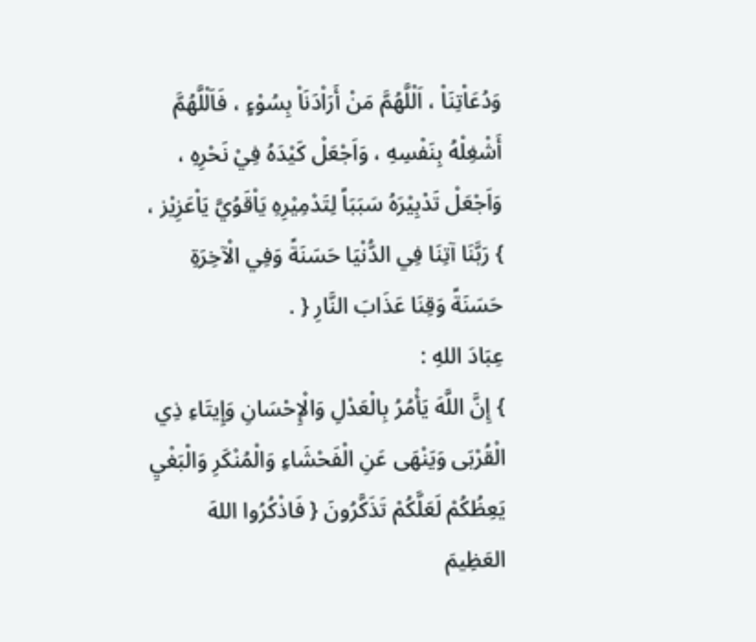وَدُعَاْتِنَاْ ، اَلْلَّهُمَّ مَنْ أَرَاْدَنَاْ بِسُوْءٍ ، فَاَلْلَّهُمَّ أَشْغِلْهُ بِنَفْسِهِ ، وَاَجْعَلْ كَيْدَهُ فِيْ نَحْرِهِ ، وَاَجْعَلْ تَدْبِيْرَهُ سَبَبَاً لِتَدْمِيْرِهِ يَاْقَوُيَّ يَاْعَزِيْز ، } رَبَّنَا آتِنَا فِي الدُّنْيَا حَسَنَةً وَفِي الْآخِرَةِ حَسَنَةً وَقِنَا عَذَابَ النَّارِ { .
عِبَادَ اللهِ :
} إِنَّ اللَّهَ يَأْمُرُ بِالْعَدْلِ وَالْإِحْسَانِ وَإِيتَاءِ ذِي الْقُرْبَى وَيَنْهَى عَنِ الْفَحْشَاءِ وَالْمُنْكَرِ وَالْبَغْيِ يَعِظُكُمْ لَعَلَّكُمْ تَذَكَّرُونَ { فَاذْكُرُوا اللهَ العَظِيمَ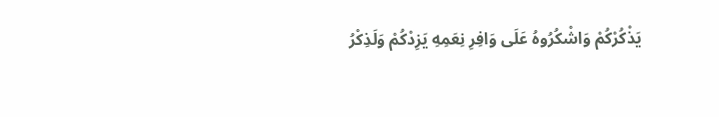يَذْكُرْكُمْ وَاشْكُرُوهُ عَلَى وَافِرِ نِعَمِهِ يَزِدْكُمْ وَلَذِكْرُ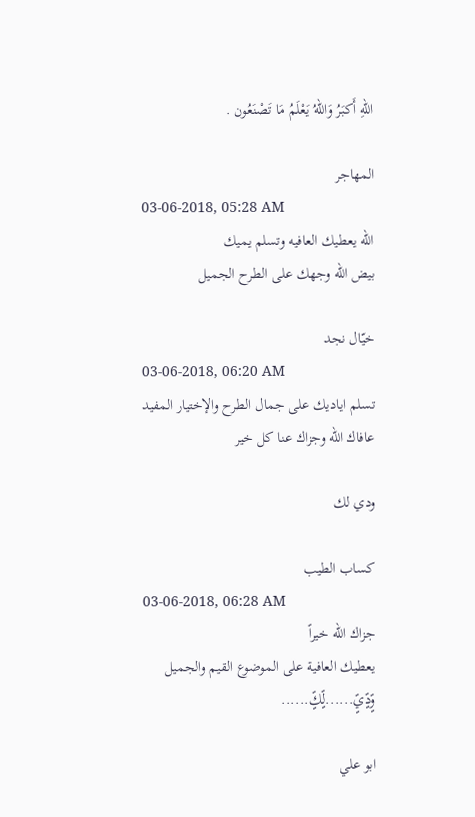اللهِ أَكبَرُ وَاللهُ يَعْلَمُ مَا تَصْنَعُون .

المهاجر
03-06-2018, 05:28 AM
الله يعطيك العافيه وتسلم يميك
بيض الله وجهك على الطرح الجميل

خيّال نجد
03-06-2018, 06:20 AM
تسلم اياديك على جمال الطرح والإختيار المفيد
عافاك الله وجزاك عنا كل خير

ودي لك

كساب الطيب
03-06-2018, 06:28 AM
جزاك الله خيراً
يعطيك العافية على الموضوع القيم والجميل
وًٍدًٍيًٍ......لًٍكًٍ......

ابو علي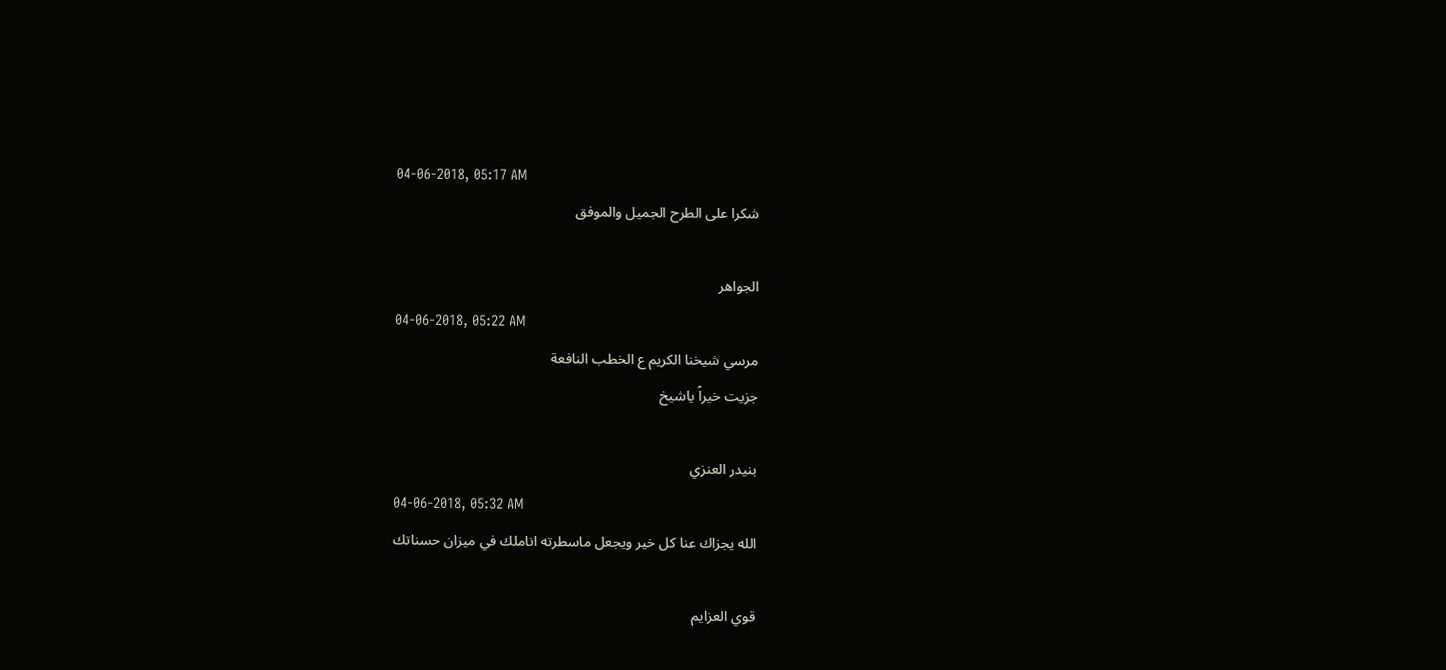04-06-2018, 05:17 AM
شكرا على الطرح الجميل والموفق

الجواهر
04-06-2018, 05:22 AM
مرسي شيخنا الكريم ع الخطب النافعة
جزيت خيراً ياشيخ

بنيدر العنزي
04-06-2018, 05:32 AM
الله يجزاك عنا كل خير ويجعل ماسطرته اناملك في ميزان حسناتك

قوي العزايم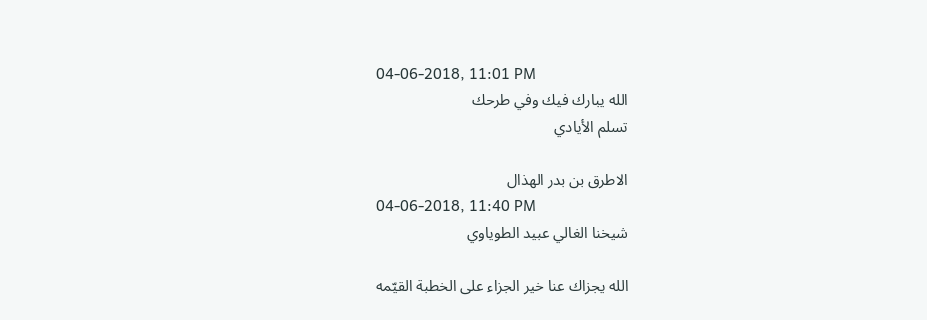04-06-2018, 11:01 PM
الله يبارك فيك وفي طرحك
تسلم الأيادي

الاطرق بن بدر الهذال
04-06-2018, 11:40 PM
شيخنا الغالي عبيد الطوياوي

الله يجزاك عنا خير الجزاء على الخطبة القيّمه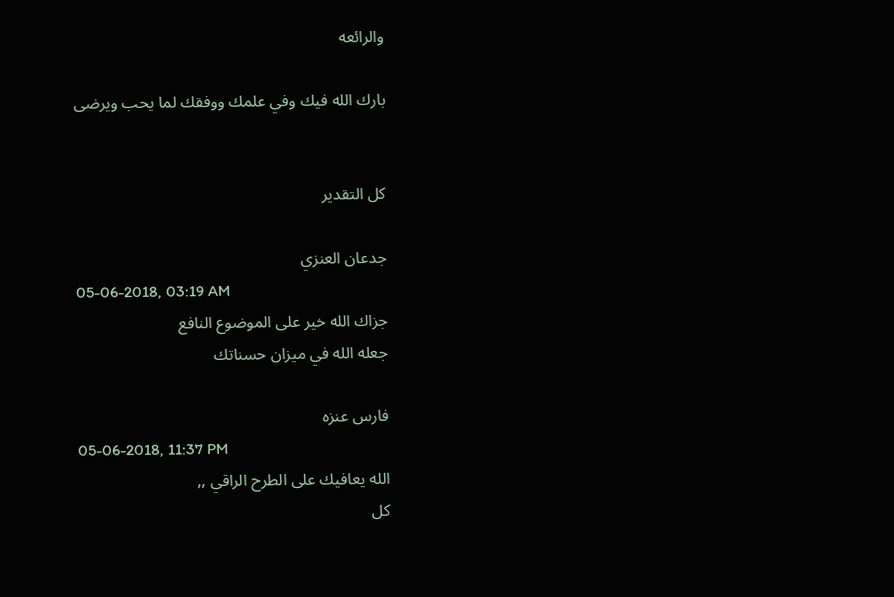والرائعه

بارك الله فيك وفي علمك ووفقك لما يحب ويرضى


كل التقدير

جدعان العنزي
05-06-2018, 03:19 AM
جزاك الله خير على الموضوع النافع
جعله الله في ميزان حسناتك

فارس عنزه
05-06-2018, 11:37 PM
الله يعافيك على الطرح الراقي ,,
كل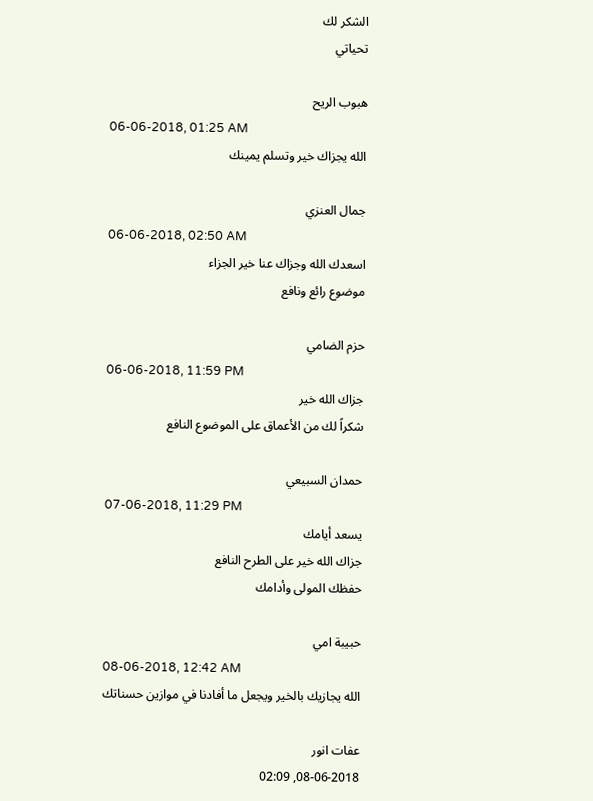الشكر لك
تحياتي

هبوب الريح
06-06-2018, 01:25 AM
الله يجزاك خير وتسلم يمينك

جمال العنزي
06-06-2018, 02:50 AM
اسعدك الله وجزاك عنا خير الجزاء
موضوع رائع ونافع

حزم الضامي
06-06-2018, 11:59 PM
جزاك الله خير
شكراً لك من الأعماق على الموضوع النافع

حمدان السبيعي
07-06-2018, 11:29 PM
يسعد أيامك
جزاك الله خير على الطرح النافع
حفظك المولى وأدامك

حبيبة امي
08-06-2018, 12:42 AM
الله يجازيك بالخير ويجعل ما أفادنا في موازين حسناتك

عفات انور
08-06-2018, 02:09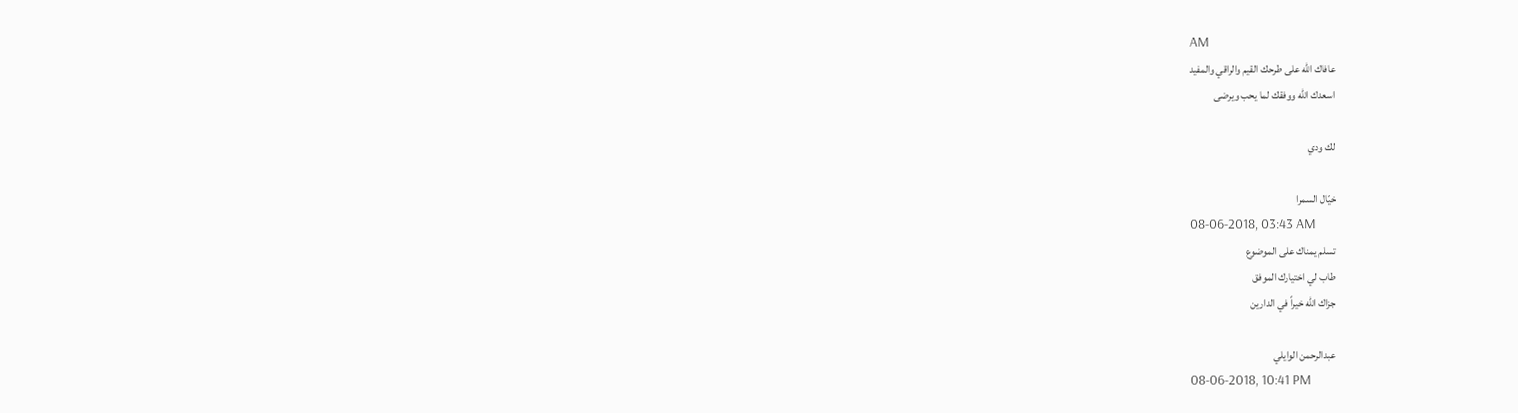AM
عافاك الله على طرحك القيم والراقي والمفيد
اسعدك الله ووفقك لما يحب ويرضى

لك ودي

خيّال السمرا
08-06-2018, 03:43 AM
تسلم يمناك على الموضوع
طاب لي اختيارك الموفق
جزاك الله خيراً في الدارين

عبدالرحمن الوايلي
08-06-2018, 10:41 PM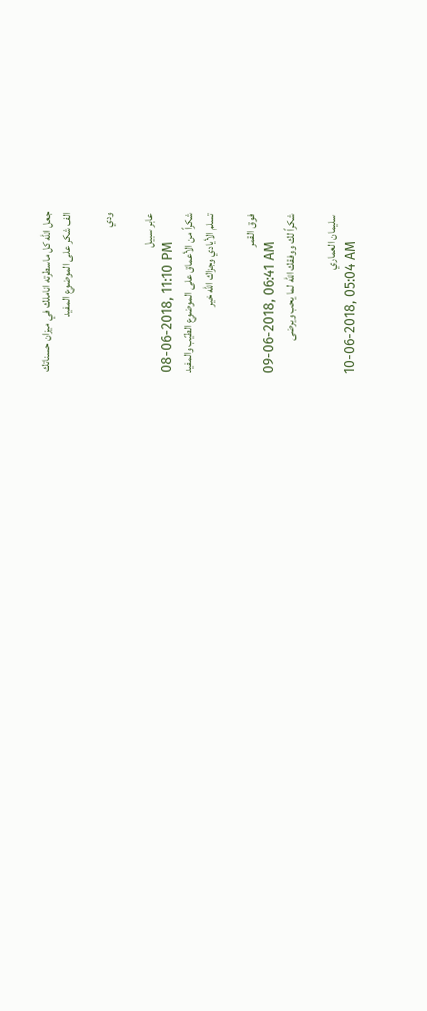جعل الله كل ماسطرته اناملك في ميزان حسناتك
الف شكر على الموضوع المفيد

ودي

عابر سبيل
08-06-2018, 11:10 PM
شكراً من الأعماق على الموضوع الطيّب والمفيد
تسلم الأيادي وجزاك الله خير

فوق القمر
09-06-2018, 06:41 AM
شكراً لك ووفقك الله لما يحب ويرضى

سليمان العماري
10-06-2018, 05:04 AM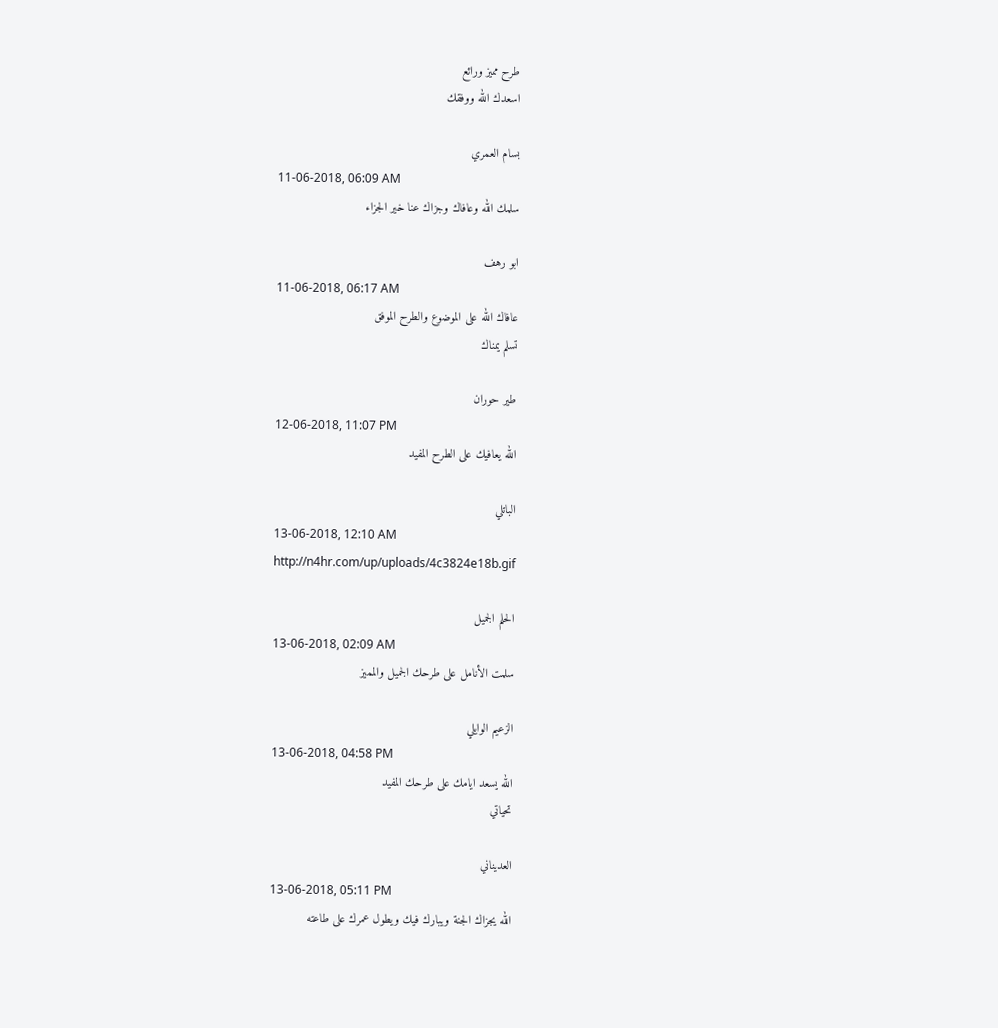طرح مميز ورائع
اسعدك الله ووفقك

بسام العمري
11-06-2018, 06:09 AM
سلمك الله وعافاك وجزاك عنا خير الجزاء

ابو رهف
11-06-2018, 06:17 AM
عافاك الله على الموضوع والطرح الموفق
تسلم يمناك

طير حوران
12-06-2018, 11:07 PM
الله يعافيك على الطرح المفيد

الباتلي
13-06-2018, 12:10 AM
http://n4hr.com/up/uploads/4c3824e18b.gif

الحلم الجميل
13-06-2018, 02:09 AM
سلمت الأنامل على طرحك الجميل والمميز

الزعيم الوايلي
13-06-2018, 04:58 PM
الله يسعد ايامك على طرحك المفيد
تحياتي

العديناني
13-06-2018, 05:11 PM
الله يجزاك الجنة ويبارك فيك ويطول عمرك على طاعته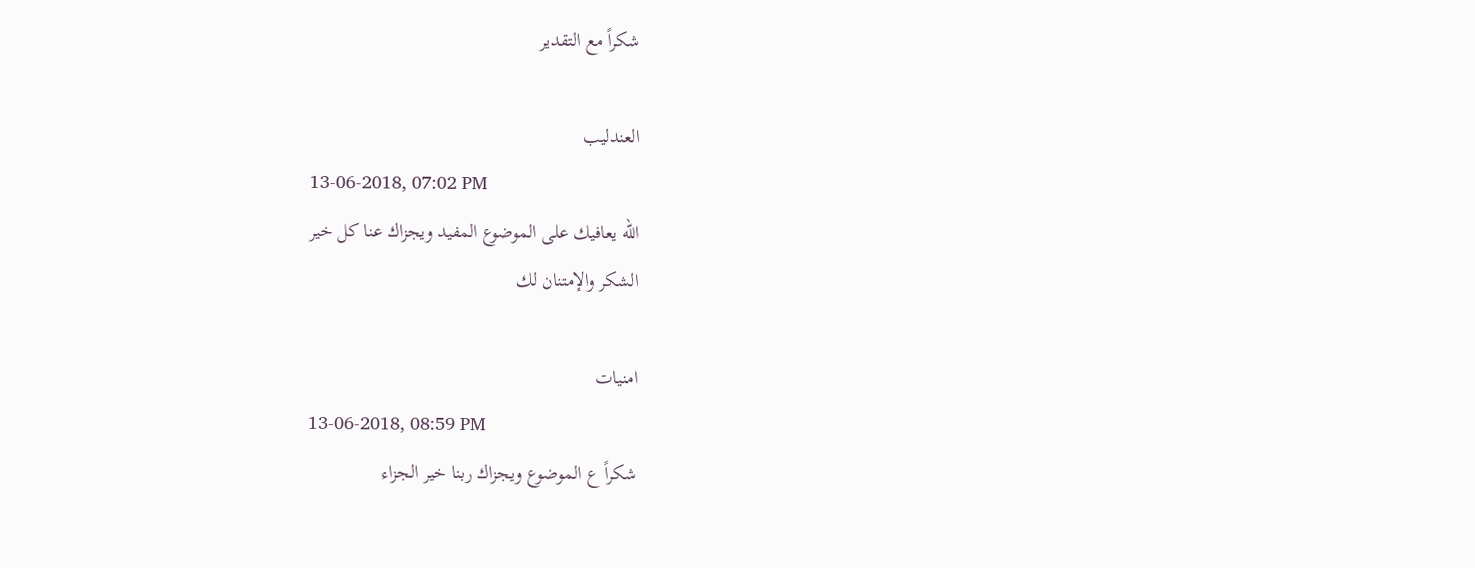شكراً مع التقدير

العندليب
13-06-2018, 07:02 PM
الله يعافيك على الموضوع المفيد ويجزاك عنا كل خير
الشكر والإمتنان لك

امنيات
13-06-2018, 08:59 PM
شكراً ع الموضوع ويجزاك ربنا خير الجزاء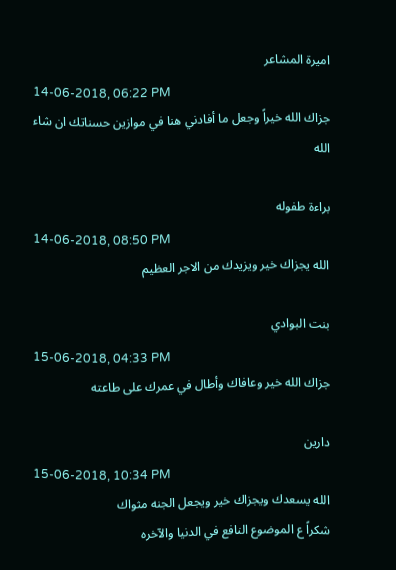اميرة المشاعر
14-06-2018, 06:22 PM
جزاك الله خيراً وجعل ما أفادني هنا في موازين حسناتك ان شاء الله

براءة طفوله
14-06-2018, 08:50 PM
الله يجزاك خير ويزيدك من الاجر العظيم

بنت البوادي
15-06-2018, 04:33 PM
جزاك الله خير وعافاك وأطال في عمرك على طاعته

دارين
15-06-2018, 10:34 PM
الله يسعدك ويجزاك خير ويجعل الجنه مثواك
شكراً ع الموضوع النافع في الدنيا والآخره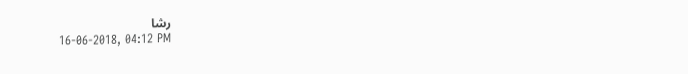رشا
16-06-2018, 04:12 PM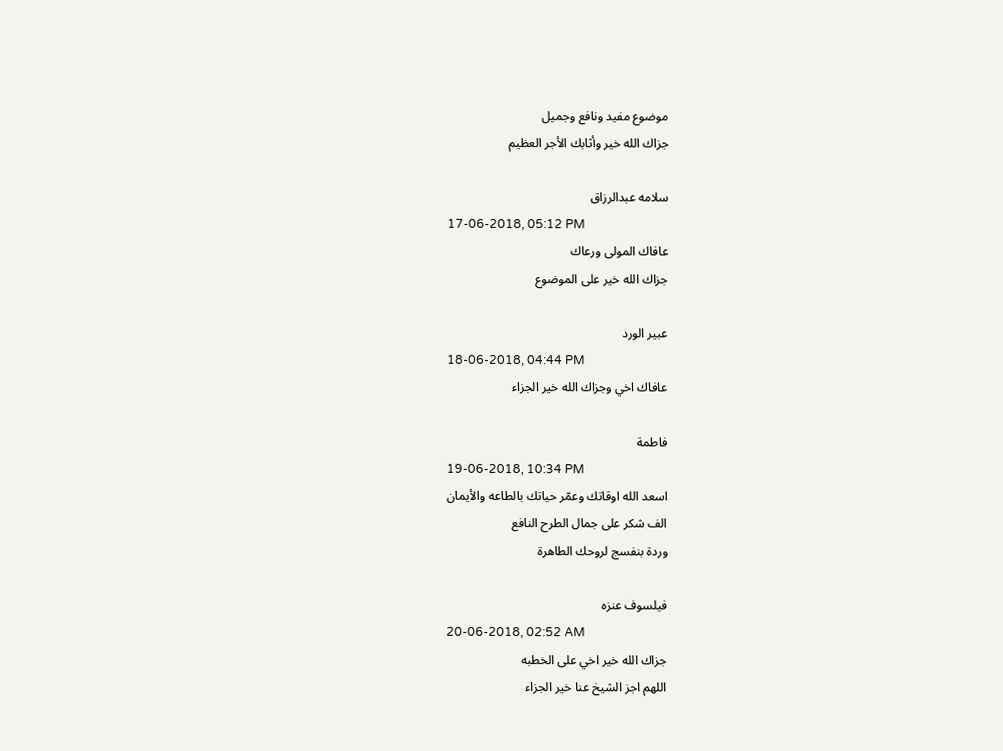موضوع مفيد ونافع وجميل
جزاك الله خير وأثابك الأجر العظيم

سلامه عبدالرزاق
17-06-2018, 05:12 PM
عافاك المولى ورعاك
جزاك الله خير على الموضوع

عبير الورد
18-06-2018, 04:44 PM
عافاك اخي وجزاك الله خير الجزاء

فاطمة
19-06-2018, 10:34 PM
اسعد الله اوقاتك وعمّر حياتك بالطاعه والأيمان
الف شكر على جمال الطرح النافع
وردة بنفسج لروحك الطاهرة

فيلسوف عنزه
20-06-2018, 02:52 AM
جزاك الله خير اخي على الخطبه
اللهم اجز الشيخ عنا خير الجزاء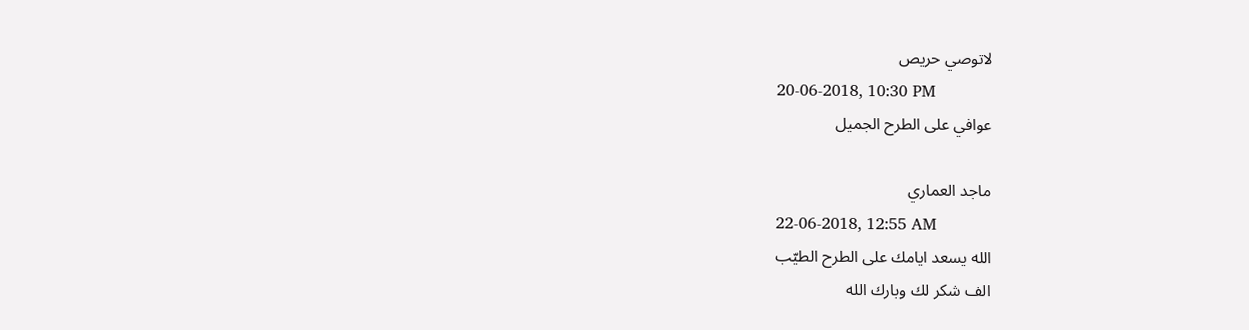لاتوصي حريص
20-06-2018, 10:30 PM
عوافي على الطرح الجميل

ماجد العماري
22-06-2018, 12:55 AM
الله يسعد ايامك على الطرح الطيّب
الف شكر لك وبارك الله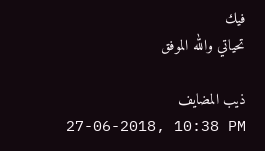فيك
تحياتي والله الموفق

ذيب المضايف
27-06-2018, 10:38 PM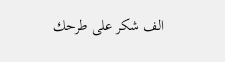الف شكر على طرحك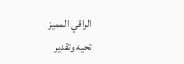الراقي المميز
تحيه وتقدير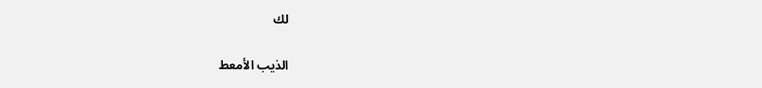لك

الذيب الأمعط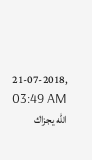21-07-2018, 03:49 AM
الله يجزاك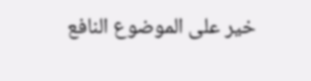خير على الموضوع النافع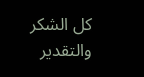كل الشكر والتقدير